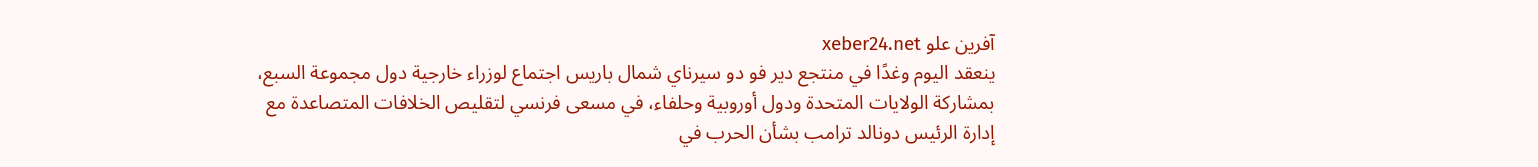آفرين علو xeber24.net
ينعقد اليوم وغدًا في منتجع دير فو دو سيرناي شمال باريس اجتماع لوزراء خارجية دول مجموعة السبع، بمشاركة الولايات المتحدة ودول أوروبية وحلفاء، في مسعى فرنسي لتقليص الخلافات المتصاعدة مع إدارة الرئيس دونالد ترامب بشأن الحرب في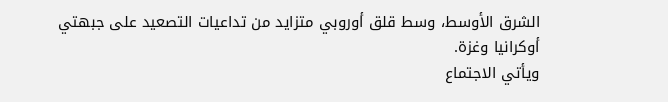الشرق الأوسط، وسط قلق أوروبي متزايد من تداعيات التصعيد على جبهتي أوكرانيا وغزة.
ويأتي الاجتماع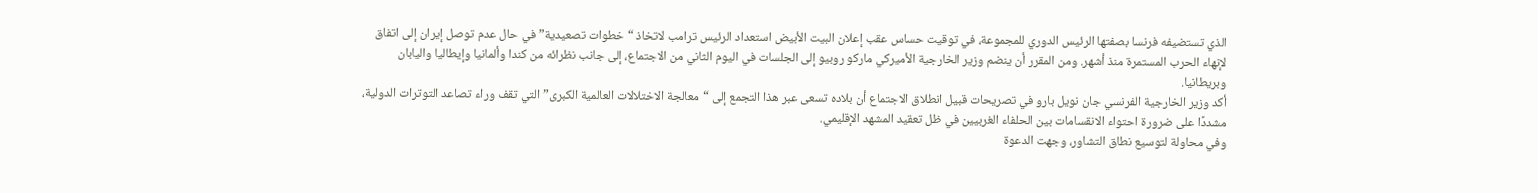الذي تستضيفه فرنسا بصفتها الرئيس الدوري للمجموعة، في توقيت حساس عقب إعلان البيت الأبيض استعداد الرئيس ترامب لاتخاذ “خطوات تصعيدية” في حال عدم توصل إيران إلى اتفاق لإنهاء الحرب المستمرة منذ أشهر. ومن المقرر أن ينضم وزير الخارجية الأميركي ماركو روبيو إلى الجلسات في اليوم الثاني من الاجتماع، إلى جانب نظرائه من كندا وألمانيا وإيطاليا واليابان وبريطانيا.
أكد وزير الخارجية الفرنسي جان نويل بارو في تصريحات قبيل انطلاق الاجتماع أن بلاده تسعى عبر هذا التجمع إلى “معالجة الاختلالات العالمية الكبرى” التي تقف وراء تصاعد التوترات الدولية، مشددًا على ضرورة احتواء الانقسامات بين الحلفاء الغربيين في ظل تعقيد المشهد الإقليمي.
وفي محاولة لتوسيع نطاق التشاور، وجهت الدعوة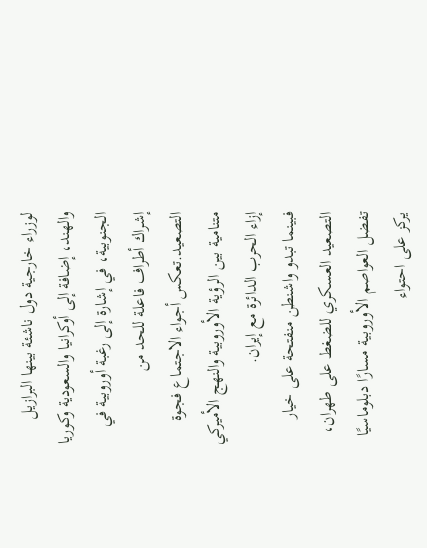لوزراء خارجية دول ناشئة بينها البرازيل والهند، إضافة إلى أوكرانيا والسعودية وكوريا الجنوبية، في إشارة إلى رغبة أوروبية في إشراك أطراف فاعلة للحد من التصعيد.تعكس أجواء الاجتماع فجوة متنامية بين الرؤية الأوروبية والنهج الأميركي إزاء الحرب الدائرة مع إيران.
فبينما تبدو واشنطن منفتحة على خيار التصعيد العسكري للضغط على طهران، تفضل العواصم الأوروبية مسارًا دبلوماسيًا يركز على احتواء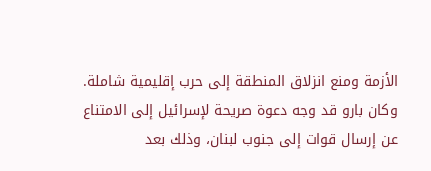الأزمة ومنع انزلاق المنطقة إلى حرب إقليمية شاملة.
وكان بارو قد وجه دعوة صريحة لإسرائيل إلى الامتناع عن إرسال قوات إلى جنوب لبنان، وذلك بعد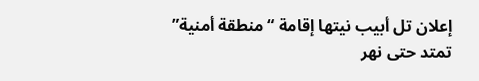إعلان تل أبيب نيتها إقامة “منطقة أمنية” تمتد حتى نهر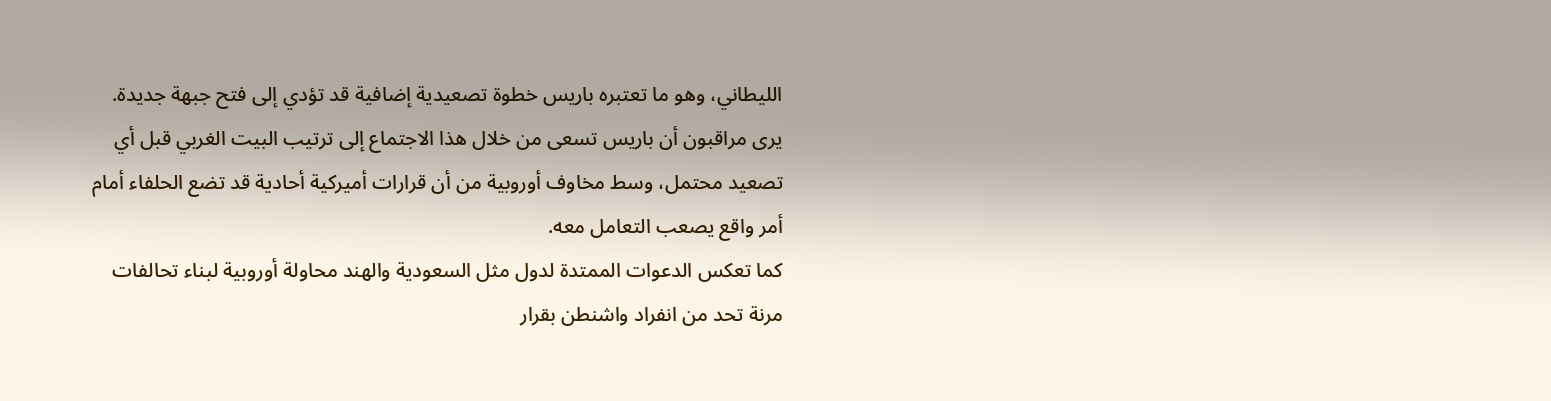الليطاني، وهو ما تعتبره باريس خطوة تصعيدية إضافية قد تؤدي إلى فتح جبهة جديدة.
يرى مراقبون أن باريس تسعى من خلال هذا الاجتماع إلى ترتيب البيت الغربي قبل أي تصعيد محتمل، وسط مخاوف أوروبية من أن قرارات أميركية أحادية قد تضع الحلفاء أمام أمر واقع يصعب التعامل معه.
كما تعكس الدعوات الممتدة لدول مثل السعودية والهند محاولة أوروبية لبناء تحالفات مرنة تحد من انفراد واشنطن بقرار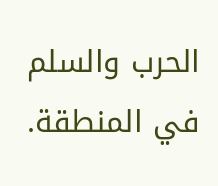الحرب والسلم في المنطقة.